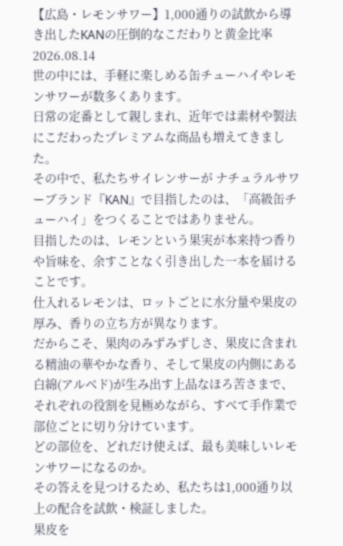【広島・レモンサワー】1,000通りの試飲から導き出したKANの圧倒的なこだわりと黄金比率
2026.08.14
世の中には、手軽に楽しめる缶チューハイやレモンサワーが数多くあります。
日常の定番として親しまれ、近年では素材や製法にこだわったプレミアムな商品も増えてきました。
その中で、私たちサイレンサーが ナチュラルサワーブランド『KAN』で目指したのは、「高級缶チューハイ」をつくることではありません。
目指したのは、レモンという果実が本来持つ香りや旨味を、余すことなく引き出した一本を届けることです。
仕入れるレモンは、ロットごとに水分量や果皮の厚み、香りの立ち方が異なります。
だからこそ、果肉のみずみずしさ、果皮に含まれる精油の華やかな香り、そして果皮の内側にある白綿(アルベド)が生み出す上品なほろ苦さまで、それぞれの役割を見極めながら、すべて手作業で部位ごとに切り分けています。
どの部位を、どれだけ使えば、最も美味しいレモンサワーになるのか。
その答えを見つけるため、私たちは1,000通り以上の配合を試飲・検証しました。
果皮を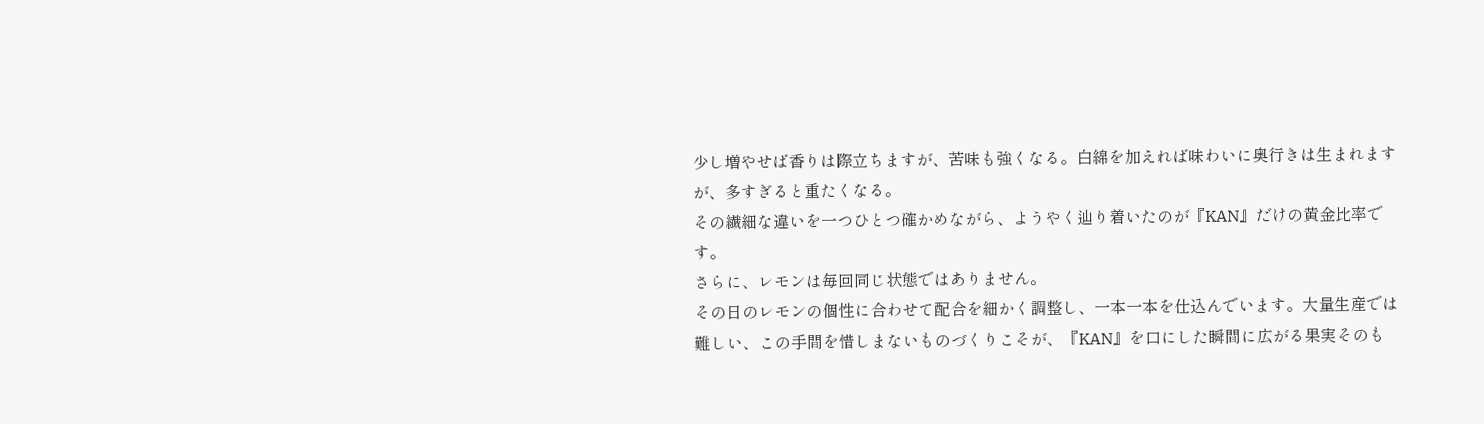少し増やせば香りは際立ちますが、苦味も強くなる。白綿を加えれば味わいに奥行きは生まれますが、多すぎると重たくなる。
その繊細な違いを一つひとつ確かめながら、ようやく辿り着いたのが『KAN』だけの黄金比率です。
さらに、レモンは毎回同じ状態ではありません。
その日のレモンの個性に合わせて配合を細かく調整し、一本一本を仕込んでいます。大量生産では難しい、この手間を惜しまないものづくりこそが、『KAN』を口にした瞬間に広がる果実そのも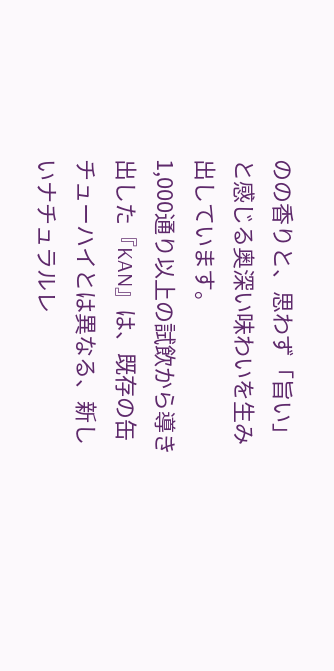のの香りと、思わず「旨い」と感じる奥深い味わいを生み出しています。
1,000通り以上の試飲から導き出した『KAN』は、既存の缶チューハイとは異なる、新しいナチュラルレ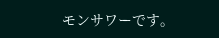モンサワーです。